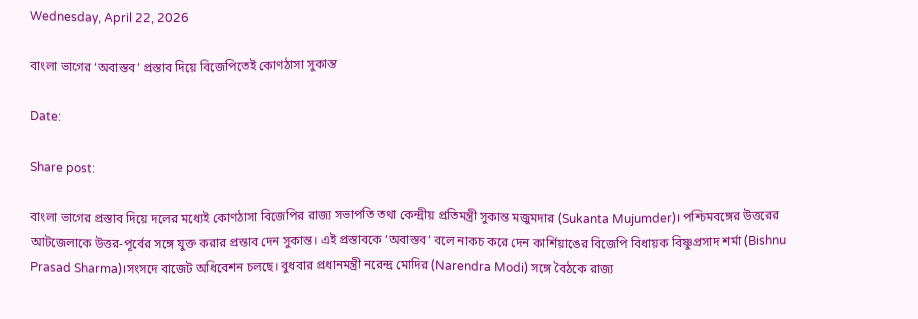Wednesday, April 22, 2026

বাংলা ভাগের ‘অবাস্তব’ প্রস্তাব দিয়ে বিজেপিতেই কোণঠাসা সুকান্ত

Date:

Share post:

বাংলা ভাগের প্রস্তাব দিয়ে দলের মধ্যেই কোণঠাসা বিজেপির রাজ্য সভাপতি তথা কেন্দ্রীয় প্রতিমন্ত্রী সুকান্ত মজুমদার (Sukanta Mujumder)। পশ্চিমবঙ্গের উত্তরের আটজেলাকে উত্তর-পূর্বের সঙ্গে যুক্ত করার প্রস্তাব দেন সুকান্ত। এই প্রস্তাবকে ‘অবাস্তব’ বলে নাকচ করে দেন কার্শিয়াঙের বিজেপি বিধায়ক বিষ্ণুপ্রসাদ শর্মা (Bishnu Prasad Sharma)।সংসদে বাজেট অধিবেশন চলছে। বুধবার প্রধানমন্ত্রী নরেন্দ্র মোদির (Narendra Modi) সঙ্গে বৈঠকে রাজ্য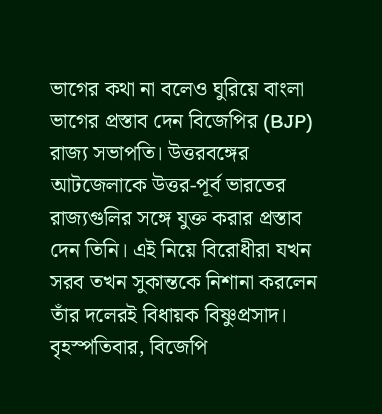ভাগের কথা না বলেও ঘুরিয়ে বাংলা ভাগের প্রস্তাব দেন বিজেপির (BJP) রাজ্য সভাপতি। উত্তরবঙ্গের আটজেলাকে উত্তর-পূর্ব ভারতের রাজ্যগুলির সঙ্গে যুক্ত করার প্রস্তাব দেন তিনি। এই নিয়ে বিরোধীরা যখন সরব তখন সুকান্তকে নিশানা করলেন তাঁর দলেরই বিধায়ক বিষ্ণুপ্রসাদ। বৃহস্পতিবার, বিজেপি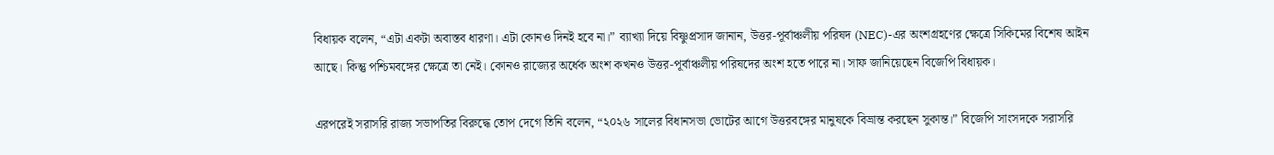বিধায়ক বলেন, “এটা একটা অবাস্তব ধারণা। এটা কোনও দিনই হবে না।” ব্যাখ্যা দিয়ে বিষ্ণুপ্রসাদ জানান, উত্তর-পূর্বাঞ্চলীয় পরিষদ (NEC)-এর অংশগ্রহণের ক্ষেত্রে সিকিমের বিশেষ আইন আছে। কিন্তু পশ্চিমবঙ্গের ক্ষেত্রে তা নেই। কোনও রাজ্যের অর্ধেক অংশ কখনও উত্তর-পূর্বাঞ্চলীয় পরিষদের অংশ হতে পারে না। সাফ জানিয়েছেন বিজেপি বিধায়ক।

এরপরেই সরাসরি রাজ্য সভাপতির বিরুদ্ধে তোপ দেগে তিনি বলেন, “২০২৬ সালের বিধানসভা ভোটের আগে উত্তরবঙ্গের মানুষকে বিভ্রান্ত করছেন সুকান্ত।” বিজেপি সাংসদকে সরাসরি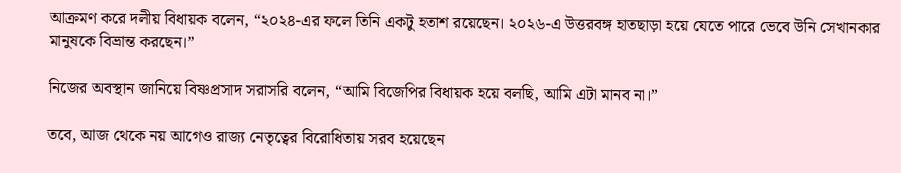আক্রমণ করে দলীয় বিধায়ক বলেন, “২০২৪-এর ফলে তিনি একটু হতাশ রয়েছেন। ২০২৬-এ উত্তরবঙ্গ হাতছাড়া হয়ে যেতে পারে ভেবে উনি সেখানকার মানুষকে বিভ্রান্ত করছেন।”

নিজের অবস্থান জানিয়ে বিষ্ণপ্রসাদ সরাসরি বলেন, “আমি বিজেপির বিধায়ক হয়ে বলছি, আমি এটা মানব না।”

তবে, আজ থেকে নয় আগেও রাজ্য নেতৃত্বের বিরোধিতায় সরব হয়েছেন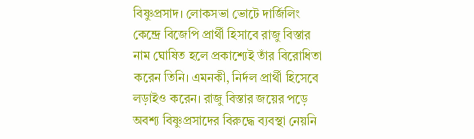বিষ্ণুপ্রসাদ। লোকসভা ভোটে দার্জিলিং কেন্দ্রে বিজেপি প্রার্থী হিসাবে রাজু বিস্তার নাম ঘোষিত হলে প্রকাশ্যেই তাঁর বিরোধিতা করেন তিনি। এমনকী, নির্দল প্রার্থী হিসেবে লড়াইও করেন। রাজু বিস্তার জয়ের পড়ে অবশ্য বিষ্ণুপ্রসাদের বিরুদ্ধে ব্যবস্থা নেয়নি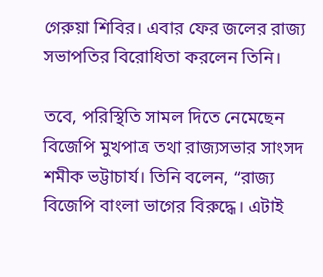গেরুয়া শিবির। এবার ফের জলের রাজ্য সভাপতির বিরোধিতা করলেন তিনি।

তবে, পরিস্থিতি সামল দিতে নেমেছেন বিজেপি মুখপাত্র তথা রাজ্যসভার সাংসদ শমীক ভট্টাচার্য। তিনি বলেন, “রাজ্য বিজেপি বাংলা ভাগের বিরুদ্ধে। এটাই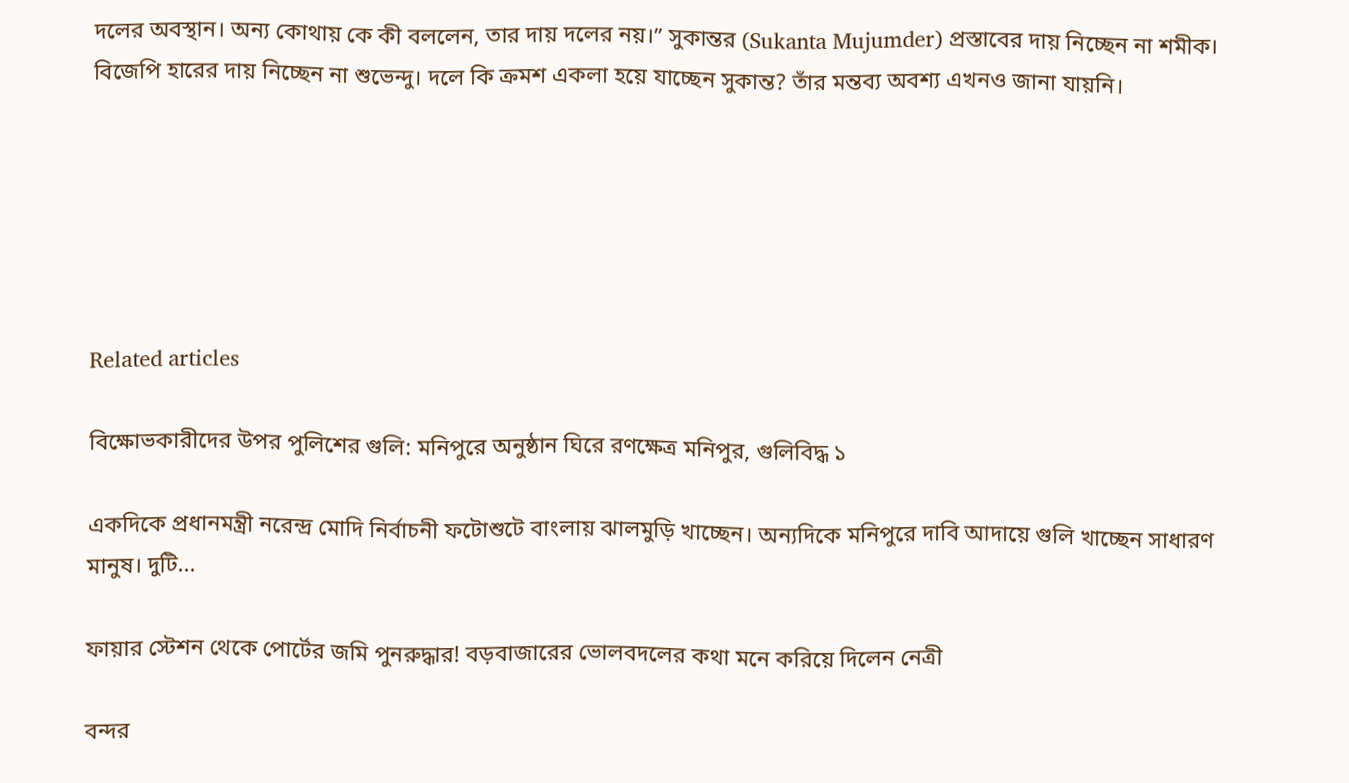দলের অবস্থান। অন্য কোথায় কে কী বললেন, তার দায় দলের নয়।” সুকান্তর (Sukanta Mujumder) প্রস্তাবের দায় নিচ্ছেন না শমীক। বিজেপি হারের দায় নিচ্ছেন না শুভেন্দু। দলে কি ক্রমশ একলা হয়ে যাচ্ছেন সুকান্ত? তাঁর মন্তব্য অবশ্য এখনও জানা যায়নি।






Related articles

বিক্ষোভকারীদের উপর পুলিশের গুলি: মনিপুরে অনুষ্ঠান ঘিরে রণক্ষেত্র মনিপুর, গুলিবিদ্ধ ১

একদিকে প্রধানমন্ত্রী নরেন্দ্র মোদি নির্বাচনী ফটোশুটে বাংলায় ঝালমুড়ি খাচ্ছেন। অন্যদিকে মনিপুরে দাবি আদায়ে গুলি খাচ্ছেন সাধারণ মানুষ। দুটি...

ফায়ার স্টেশন থেকে পোর্টের জমি পুনরুদ্ধার! বড়বাজারের ভোলবদলের কথা মনে করিয়ে দিলেন নেত্রী

বন্দর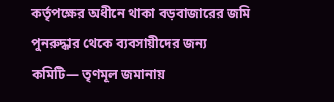কর্তৃপক্ষের অধীনে থাকা বড়বাজারের জমি পুনরুদ্ধার থেকে ব্যবসায়ীদের জন্য কমিটি— তৃণমূল জমানায়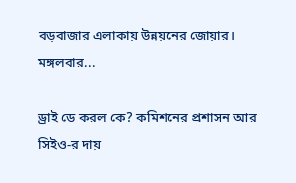বড়বাজার এলাকায় উন্নয়নের জোয়ার। মঙ্গলবার...

ড্রাই ডে করল কে? কমিশনের প্রশাসন আর সিইও-র দায়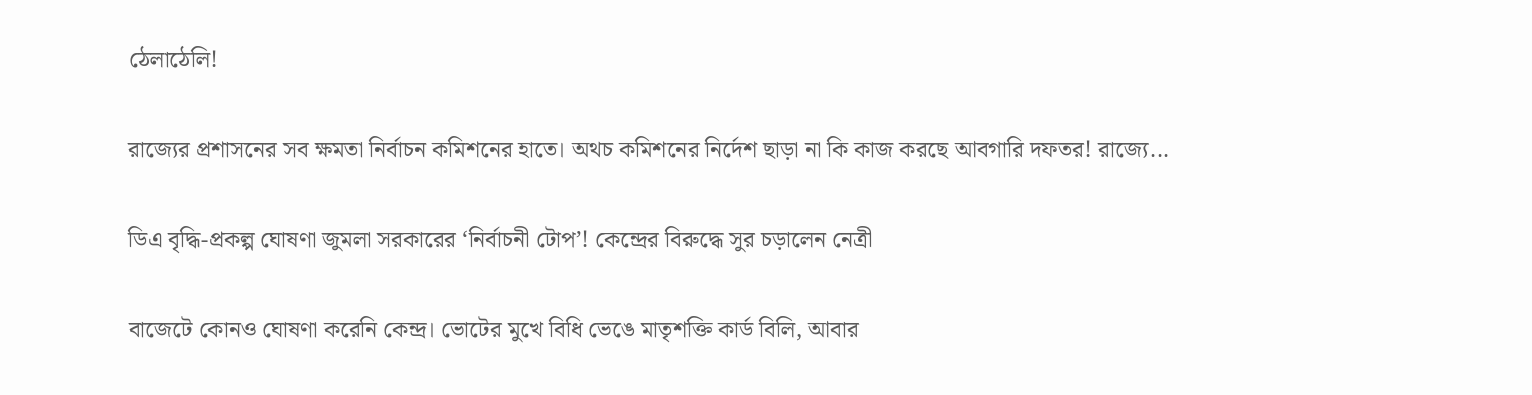ঠেলাঠেলি!

রাজ্যের প্রশাসনের সব ক্ষমতা নির্বাচন কমিশনের হাতে। অথচ কমিশনের নির্দেশ ছাড়া না কি কাজ করছে আবগারি দফতর! রাজ্যে...

ডিএ বৃদ্ধি-প্রকল্প ঘোষণা জুমলা সরকারের ‘নির্বাচনী টোপ’! কেন্দ্রের বিরুদ্ধে সুর চড়ালেন নেত্রী

বাজেটে কোনও ঘোষণা করেনি কেন্দ্র। ভোটের মুখে বিধি ভেঙে মাতৃশক্তি কার্ড বিলি, আবার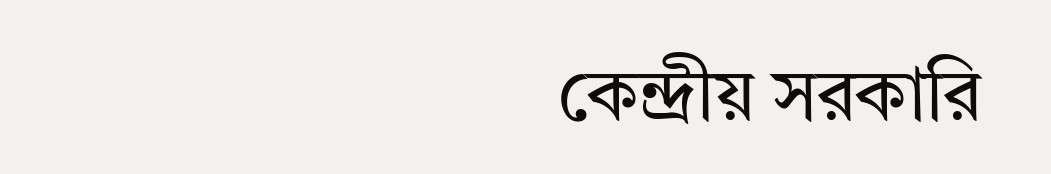কেন্দ্রীয় সরকারি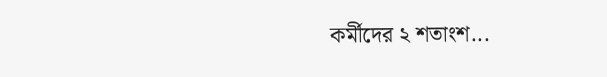কর্মীদের ২ শতাংশ...